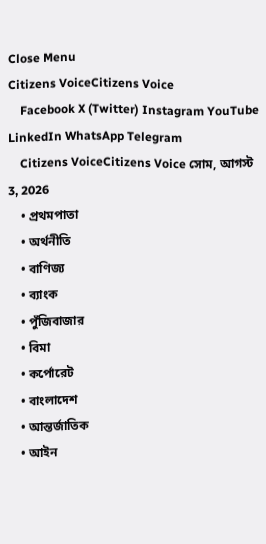Close Menu
Citizens VoiceCitizens Voice
    Facebook X (Twitter) Instagram YouTube LinkedIn WhatsApp Telegram
    Citizens VoiceCitizens Voice সোম, আগস্ট 3, 2026
    • প্রথমপাতা
    • অর্থনীতি
    • বাণিজ্য
    • ব্যাংক
    • পুঁজিবাজার
    • বিমা
    • কর্পোরেট
    • বাংলাদেশ
    • আন্তর্জাতিক
    • আইন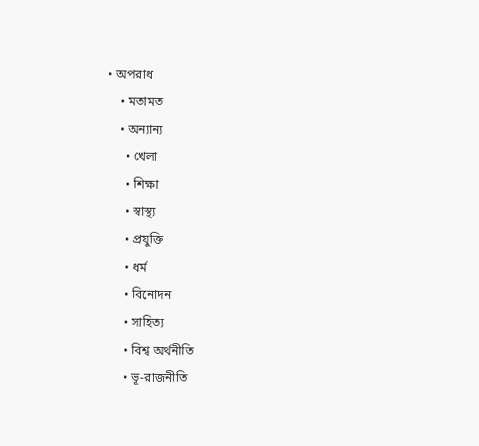• অপরাধ
    • মতামত
    • অন্যান্য
      • খেলা
      • শিক্ষা
      • স্বাস্থ্য
      • প্রযুক্তি
      • ধর্ম
      • বিনোদন
      • সাহিত্য
      • বিশ্ব অর্থনীতি
      • ভূ-রাজনীতি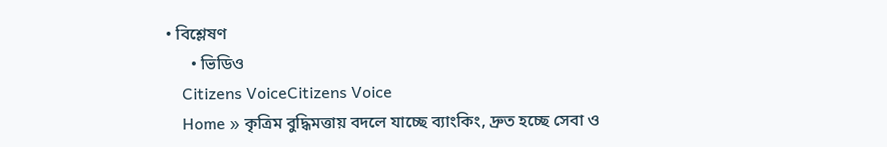• বিশ্লেষণ
      • ভিডিও
    Citizens VoiceCitizens Voice
    Home » কৃত্রিম বুদ্ধিমত্তায় বদলে যাচ্ছে ব্যাংকিং, দ্রুত হচ্ছে সেবা ও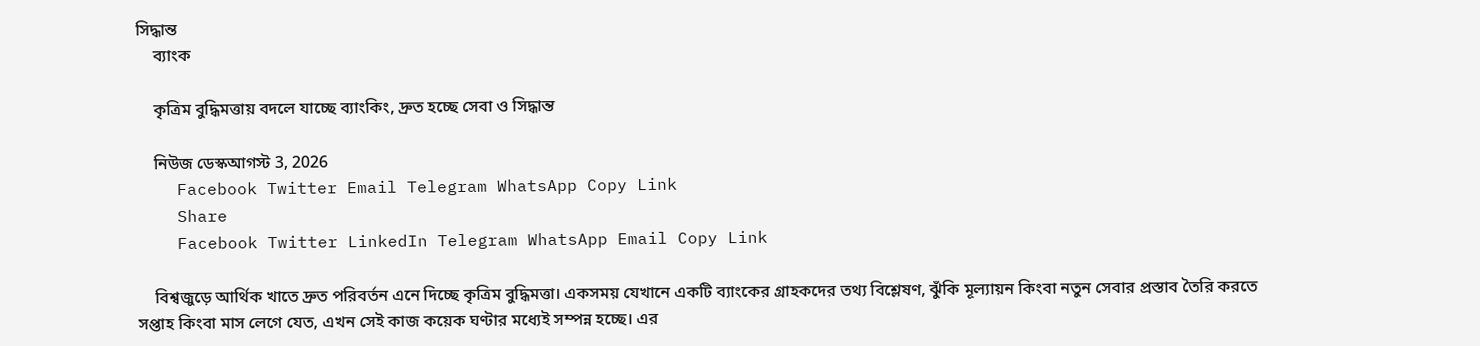সিদ্ধান্ত
    ব্যাংক

    কৃত্রিম বুদ্ধিমত্তায় বদলে যাচ্ছে ব্যাংকিং, দ্রুত হচ্ছে সেবা ও সিদ্ধান্ত

    নিউজ ডেস্কআগস্ট 3, 2026
    Facebook Twitter Email Telegram WhatsApp Copy Link
    Share
    Facebook Twitter LinkedIn Telegram WhatsApp Email Copy Link

    বিশ্বজুড়ে আর্থিক খাতে দ্রুত পরিবর্তন এনে দিচ্ছে কৃত্রিম বুদ্ধিমত্তা। একসময় যেখানে একটি ব্যাংকের গ্রাহকদের তথ্য বিশ্লেষণ, ঝুঁকি মূল্যায়ন কিংবা নতুন সেবার প্রস্তাব তৈরি করতে সপ্তাহ কিংবা মাস লেগে যেত, এখন সেই কাজ কয়েক ঘণ্টার মধ্যেই সম্পন্ন হচ্ছে। এর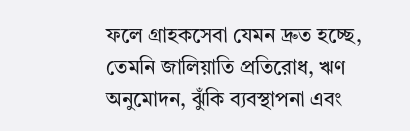ফলে গ্রাহকসেবা যেমন দ্রুত হচ্ছে, তেমনি জালিয়াতি প্রতিরোধ, ঋণ অনুমোদন, ঝুঁকি ব্যবস্থাপনা এবং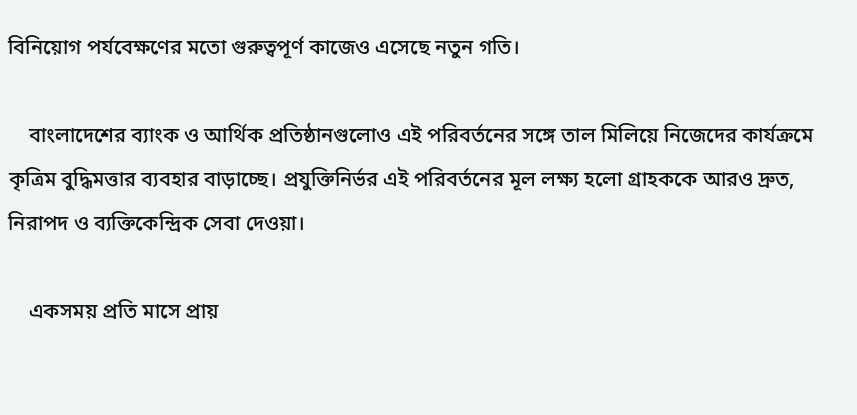বিনিয়োগ পর্যবেক্ষণের মতো গুরুত্বপূর্ণ কাজেও এসেছে নতুন গতি।

    বাংলাদেশের ব্যাংক ও আর্থিক প্রতিষ্ঠানগুলোও এই পরিবর্তনের সঙ্গে তাল মিলিয়ে নিজেদের কার্যক্রমে কৃত্রিম বুদ্ধিমত্তার ব্যবহার বাড়াচ্ছে। প্রযুক্তিনির্ভর এই পরিবর্তনের মূল লক্ষ্য হলো গ্রাহককে আরও দ্রুত, নিরাপদ ও ব্যক্তিকেন্দ্রিক সেবা দেওয়া।

    একসময় প্রতি মাসে প্রায়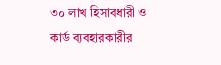৩০ লাখ হিসাবধারী ও কার্ড ব্যবহারকারীর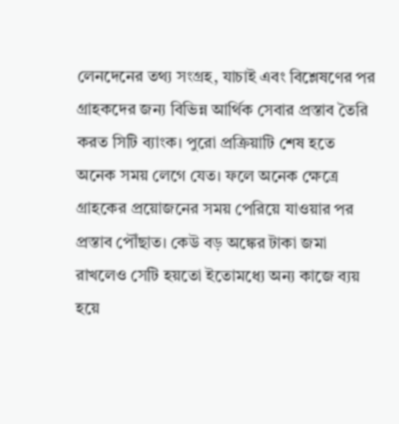লেনদেনের তথ্য সংগ্রহ, যাচাই এবং বিশ্লেষণের পর গ্রাহকদের জন্য বিভিন্ন আর্থিক সেবার প্রস্তাব তৈরি করত সিটি ব্যাংক। পুরো প্রক্রিয়াটি শেষ হতে অনেক সময় লেগে যেত। ফলে অনেক ক্ষেত্রে গ্রাহকের প্রয়োজনের সময় পেরিয়ে যাওয়ার পর প্রস্তাব পৌঁছাত। কেউ বড় অঙ্কের টাকা জমা রাখলেও সেটি হয়তো ইতোমধ্যে অন্য কাজে ব্যয় হয়ে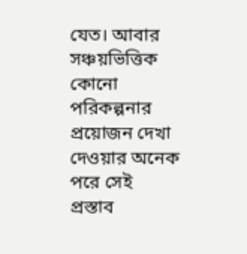যেত। আবার সঞ্চয়ভিত্তিক কোনো পরিকল্পনার প্রয়োজন দেখা দেওয়ার অনেক পরে সেই প্রস্তাব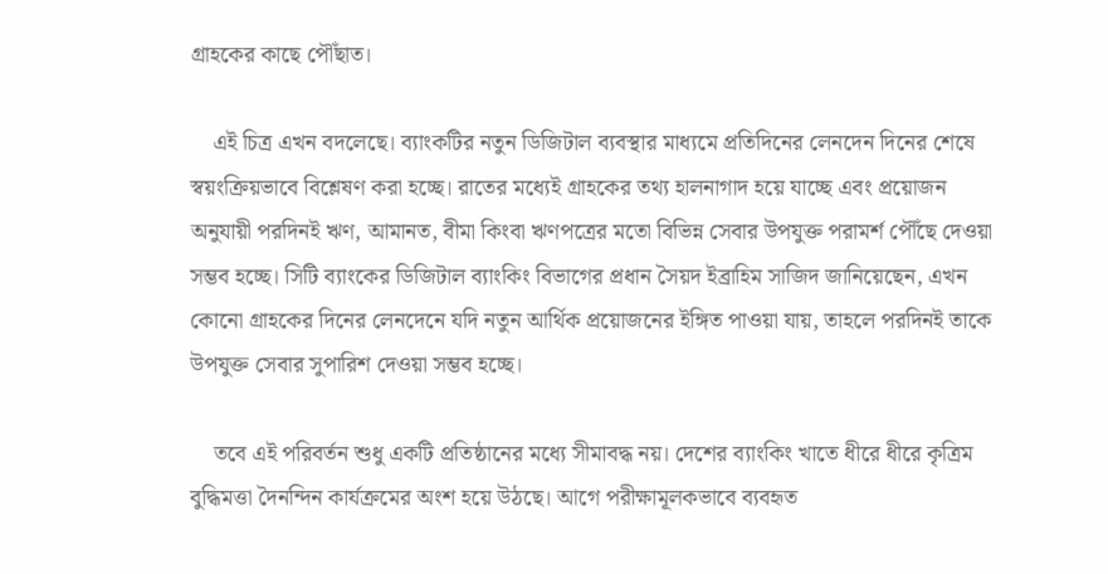গ্রাহকের কাছে পৌঁছাত।

    এই চিত্র এখন বদলেছে। ব্যাংকটির নতুন ডিজিটাল ব্যবস্থার মাধ্যমে প্রতিদিনের লেনদেন দিনের শেষে স্বয়ংক্রিয়ভাবে বিশ্লেষণ করা হচ্ছে। রাতের মধ্যেই গ্রাহকের তথ্য হালনাগাদ হয়ে যাচ্ছে এবং প্রয়োজন অনুযায়ী পরদিনই ঋণ, আমানত, বীমা কিংবা ঋণপত্রের মতো বিভিন্ন সেবার উপযুক্ত পরামর্শ পৌঁছে দেওয়া সম্ভব হচ্ছে। সিটি ব্যাংকের ডিজিটাল ব্যাংকিং বিভাগের প্রধান সৈয়দ ইব্রাহিম সাজিদ জানিয়েছেন, এখন কোনো গ্রাহকের দিনের লেনদেনে যদি নতুন আর্থিক প্রয়োজনের ইঙ্গিত পাওয়া যায়, তাহলে পরদিনই তাকে উপযুক্ত সেবার সুপারিশ দেওয়া সম্ভব হচ্ছে।

    তবে এই পরিবর্তন শুধু একটি প্রতিষ্ঠানের মধ্যে সীমাবদ্ধ নয়। দেশের ব্যাংকিং খাতে ধীরে ধীরে কৃত্রিম বুদ্ধিমত্তা দৈনন্দিন কার্যক্রমের অংশ হয়ে উঠছে। আগে পরীক্ষামূলকভাবে ব্যবহৃত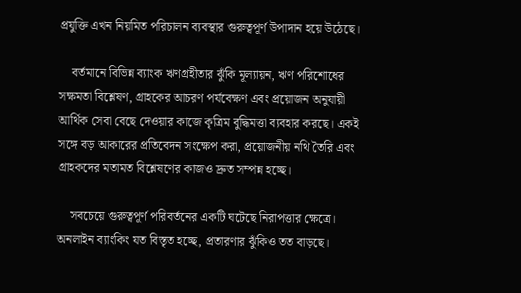প্রযুক্তি এখন নিয়মিত পরিচালন ব্যবস্থার গুরুত্বপূর্ণ উপাদান হয়ে উঠেছে।

    বর্তমানে বিভিন্ন ব্যাংক ঋণগ্রহীতার ঝুঁকি মূল্যায়ন, ঋণ পরিশোধের সক্ষমতা বিশ্লেষণ, গ্রাহকের আচরণ পর্যবেক্ষণ এবং প্রয়োজন অনুযায়ী আর্থিক সেবা বেছে দেওয়ার কাজে কৃত্রিম বুদ্ধিমত্তা ব্যবহার করছে। একই সঙ্গে বড় আকারের প্রতিবেদন সংক্ষেপ করা, প্রয়োজনীয় নথি তৈরি এবং গ্রাহকদের মতামত বিশ্লেষণের কাজও দ্রুত সম্পন্ন হচ্ছে।

    সবচেয়ে গুরুত্বপূর্ণ পরিবর্তনের একটি ঘটেছে নিরাপত্তার ক্ষেত্রে। অনলাইন ব্যাংকিং যত বিস্তৃত হচ্ছে, প্রতারণার ঝুঁকিও তত বাড়ছে।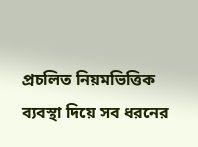প্রচলিত নিয়মভিত্তিক ব্যবস্থা দিয়ে সব ধরনের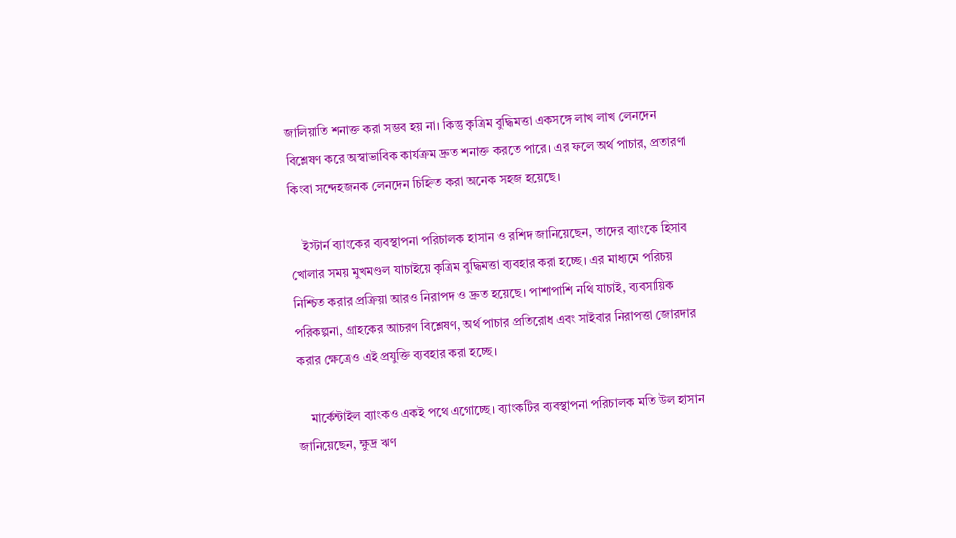জালিয়াতি শনাক্ত করা সম্ভব হয় না। কিন্তু কৃত্রিম বুদ্ধিমত্তা একসঙ্গে লাখ লাখ লেনদেন বিশ্লেষণ করে অস্বাভাবিক কার্যক্রম দ্রুত শনাক্ত করতে পারে। এর ফলে অর্থ পাচার, প্রতারণা কিংবা সন্দেহজনক লেনদেন চিহ্নিত করা অনেক সহজ হয়েছে।

    ইস্টার্ন ব্যাংকের ব্যবস্থাপনা পরিচালক হাসান ও রশিদ জানিয়েছেন, তাদের ব্যাংকে হিসাব খোলার সময় মুখমণ্ডল যাচাইয়ে কৃত্রিম বুদ্ধিমত্তা ব্যবহার করা হচ্ছে। এর মাধ্যমে পরিচয় নিশ্চিত করার প্রক্রিয়া আরও নিরাপদ ও দ্রুত হয়েছে। পাশাপাশি নথি যাচাই, ব্যবসায়িক পরিকল্পনা, গ্রাহকের আচরণ বিশ্লেষণ, অর্থ পাচার প্রতিরোধ এবং সাইবার নিরাপত্তা জোরদার করার ক্ষেত্রেও এই প্রযুক্তি ব্যবহার করা হচ্ছে।

    মার্কেন্টাইল ব্যাংকও একই পথে এগোচ্ছে। ব্যাংকটির ব্যবস্থাপনা পরিচালক মতি উল হাসান জানিয়েছেন, ক্ষুদ্র ঋণ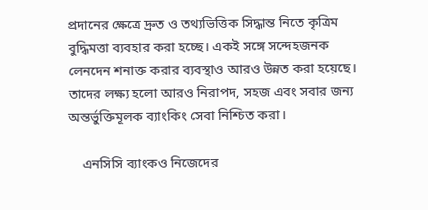প্রদানের ক্ষেত্রে দ্রুত ও তথ্যভিত্তিক সিদ্ধান্ত নিতে কৃত্রিম বুদ্ধিমত্তা ব্যবহার করা হচ্ছে। একই সঙ্গে সন্দেহজনক লেনদেন শনাক্ত করার ব্যবস্থাও আরও উন্নত করা হয়েছে। তাদের লক্ষ্য হলো আরও নিরাপদ, সহজ এবং সবার জন্য অন্তর্ভুক্তিমূলক ব্যাংকিং সেবা নিশ্চিত করা।

    এনসিসি ব্যাংকও নিজেদের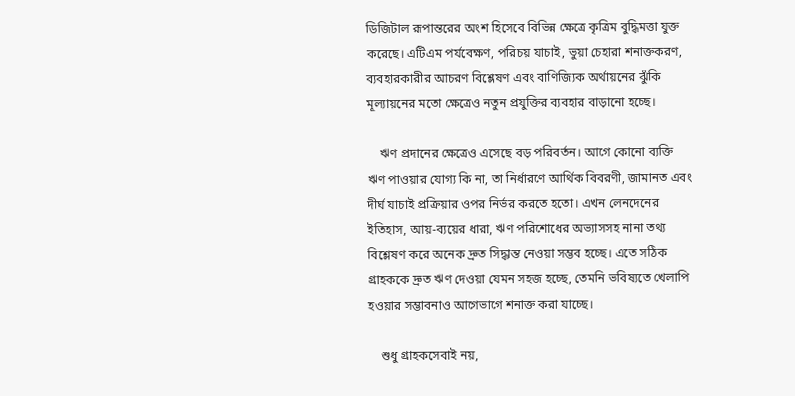ডিজিটাল রূপান্তরের অংশ হিসেবে বিভিন্ন ক্ষেত্রে কৃত্রিম বুদ্ধিমত্তা যুক্ত করেছে। এটিএম পর্যবেক্ষণ, পরিচয় যাচাই, ভুয়া চেহারা শনাক্তকরণ, ব্যবহারকারীর আচরণ বিশ্লেষণ এবং বাণিজ্যিক অর্থায়নের ঝুঁকি মূল্যায়নের মতো ক্ষেত্রেও নতুন প্রযুক্তির ব্যবহার বাড়ানো হচ্ছে।

    ঋণ প্রদানের ক্ষেত্রেও এসেছে বড় পরিবর্তন। আগে কোনো ব্যক্তি ঋণ পাওয়ার যোগ্য কি না, তা নির্ধারণে আর্থিক বিবরণী, জামানত এবং দীর্ঘ যাচাই প্রক্রিয়ার ওপর নির্ভর করতে হতো। এখন লেনদেনের ইতিহাস, আয়-ব্যয়ের ধারা, ঋণ পরিশোধের অভ্যাসসহ নানা তথ্য বিশ্লেষণ করে অনেক দ্রুত সিদ্ধান্ত নেওয়া সম্ভব হচ্ছে। এতে সঠিক গ্রাহককে দ্রুত ঋণ দেওয়া যেমন সহজ হচ্ছে, তেমনি ভবিষ্যতে খেলাপি হওয়ার সম্ভাবনাও আগেভাগে শনাক্ত করা যাচ্ছে।

    শুধু গ্রাহকসেবাই নয়,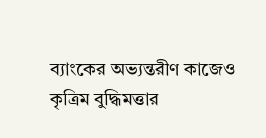ব্যাংকের অভ্যন্তরীণ কাজেও কৃত্রিম বুদ্ধিমত্তার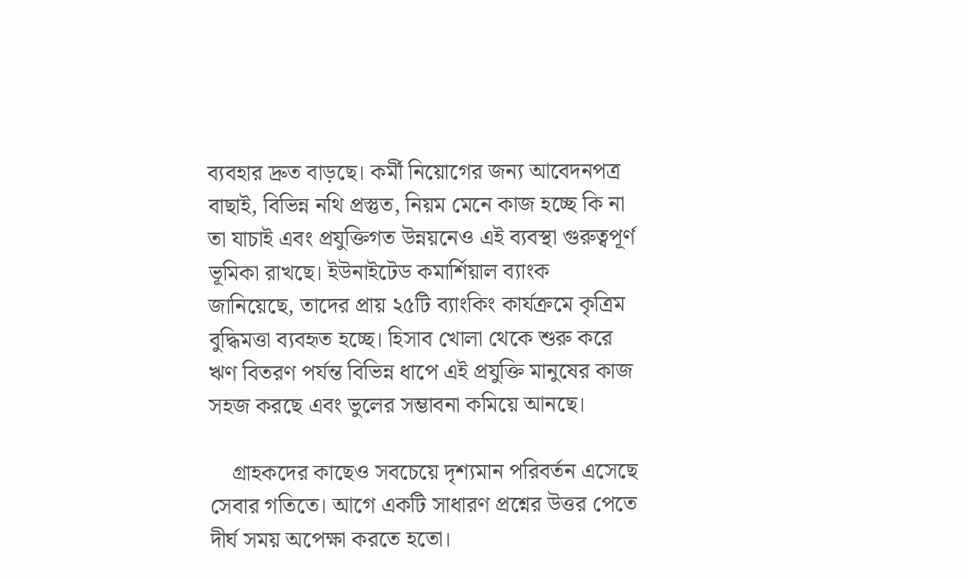ব্যবহার দ্রুত বাড়ছে। কর্মী নিয়োগের জন্য আবেদনপত্র বাছাই, বিভিন্ন নথি প্রস্তুত, নিয়ম মেনে কাজ হচ্ছে কি না তা যাচাই এবং প্রযুক্তিগত উন্নয়নেও এই ব্যবস্থা গুরুত্বপূর্ণ ভূমিকা রাখছে। ইউনাইটেড কমার্শিয়াল ব্যাংক জানিয়েছে, তাদের প্রায় ২৫টি ব্যাংকিং কার্যক্রমে কৃত্রিম বুদ্ধিমত্তা ব্যবহৃত হচ্ছে। হিসাব খোলা থেকে শুরু করে ঋণ বিতরণ পর্যন্ত বিভিন্ন ধাপে এই প্রযুক্তি মানুষের কাজ সহজ করছে এবং ভুলের সম্ভাবনা কমিয়ে আনছে।

    গ্রাহকদের কাছেও সবচেয়ে দৃশ্যমান পরিবর্তন এসেছে সেবার গতিতে। আগে একটি সাধারণ প্রশ্নের উত্তর পেতে দীর্ঘ সময় অপেক্ষা করতে হতো।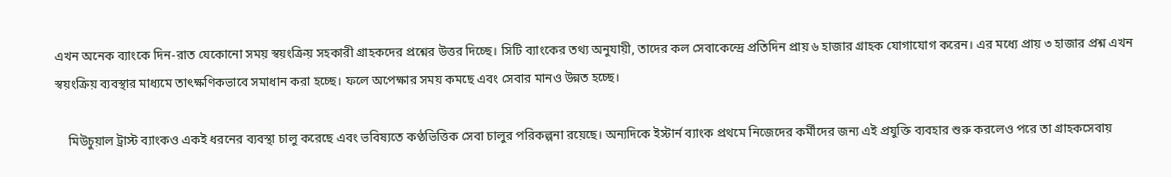এখন অনেক ব্যাংকে দিন-রাত যেকোনো সময় স্বয়ংক্রিয় সহকারী গ্রাহকদের প্রশ্নের উত্তর দিচ্ছে। সিটি ব্যাংকের তথ্য অনুযায়ী, তাদের কল সেবাকেন্দ্রে প্রতিদিন প্রায় ৬ হাজার গ্রাহক যোগাযোগ করেন। এর মধ্যে প্রায় ৩ হাজার প্রশ্ন এখন স্বয়ংক্রিয় ব্যবস্থার মাধ্যমে তাৎক্ষণিকভাবে সমাধান করা হচ্ছে। ফলে অপেক্ষার সময় কমছে এবং সেবার মানও উন্নত হচ্ছে।

    মিউচুয়াল ট্রাস্ট ব্যাংকও একই ধরনের ব্যবস্থা চালু করেছে এবং ভবিষ্যতে কণ্ঠভিত্তিক সেবা চালুর পরিকল্পনা রয়েছে। অন্যদিকে ইস্টার্ন ব্যাংক প্রথমে নিজেদের কর্মীদের জন্য এই প্রযুক্তি ব্যবহার শুরু করলেও পরে তা গ্রাহকসেবায়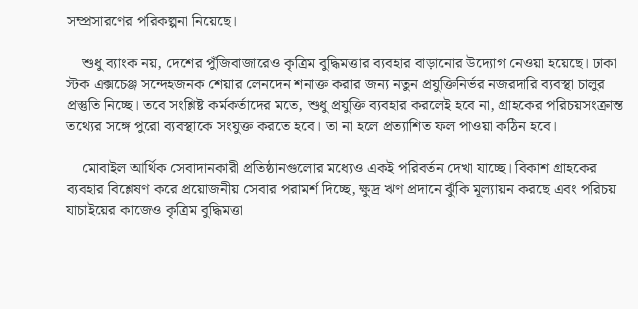সম্প্রসারণের পরিকল্পনা নিয়েছে।

    শুধু ব্যাংক নয়, দেশের পুঁজিবাজারেও কৃত্রিম বুদ্ধিমত্তার ব্যবহার বাড়ানোর উদ্যোগ নেওয়া হয়েছে। ঢাকা স্টক এক্সচেঞ্জ সন্দেহজনক শেয়ার লেনদেন শনাক্ত করার জন্য নতুন প্রযুক্তিনির্ভর নজরদারি ব্যবস্থা চালুর প্রস্তুতি নিচ্ছে। তবে সংশ্লিষ্ট কর্মকর্তাদের মতে, শুধু প্রযুক্তি ব্যবহার করলেই হবে না, গ্রাহকের পরিচয়সংক্রান্ত তথ্যের সঙ্গে পুরো ব্যবস্থাকে সংযুক্ত করতে হবে। তা না হলে প্রত্যাশিত ফল পাওয়া কঠিন হবে।

    মোবাইল আর্থিক সেবাদানকারী প্রতিষ্ঠানগুলোর মধ্যেও একই পরিবর্তন দেখা যাচ্ছে। বিকাশ গ্রাহকের ব্যবহার বিশ্লেষণ করে প্রয়োজনীয় সেবার পরামর্শ দিচ্ছে, ক্ষুদ্র ঋণ প্রদানে ঝুঁকি মূল্যায়ন করছে এবং পরিচয় যাচাইয়ের কাজেও কৃত্রিম বুদ্ধিমত্তা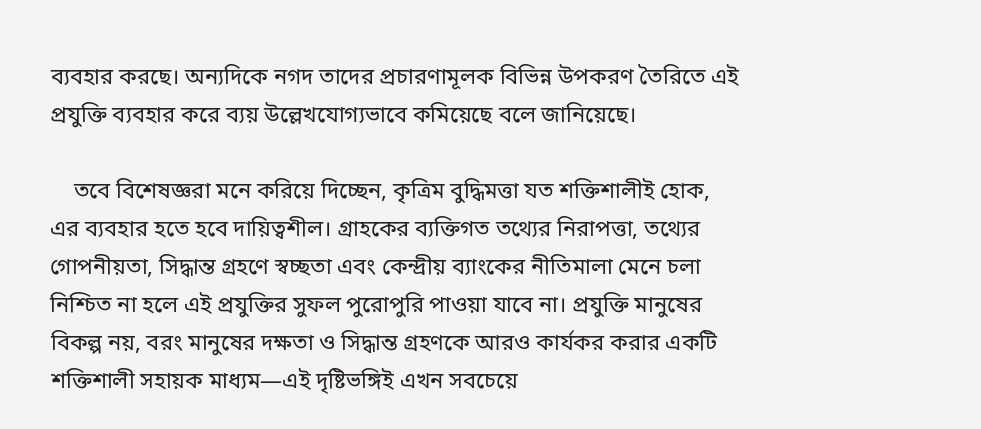ব্যবহার করছে। অন্যদিকে নগদ তাদের প্রচারণামূলক বিভিন্ন উপকরণ তৈরিতে এই প্রযুক্তি ব্যবহার করে ব্যয় উল্লেখযোগ্যভাবে কমিয়েছে বলে জানিয়েছে।

    তবে বিশেষজ্ঞরা মনে করিয়ে দিচ্ছেন, কৃত্রিম বুদ্ধিমত্তা যত শক্তিশালীই হোক, এর ব্যবহার হতে হবে দায়িত্বশীল। গ্রাহকের ব্যক্তিগত তথ্যের নিরাপত্তা, তথ্যের গোপনীয়তা, সিদ্ধান্ত গ্রহণে স্বচ্ছতা এবং কেন্দ্রীয় ব্যাংকের নীতিমালা মেনে চলা নিশ্চিত না হলে এই প্রযুক্তির সুফল পুরোপুরি পাওয়া যাবে না। প্রযুক্তি মানুষের বিকল্প নয়, বরং মানুষের দক্ষতা ও সিদ্ধান্ত গ্রহণকে আরও কার্যকর করার একটি শক্তিশালী সহায়ক মাধ্যম—এই দৃষ্টিভঙ্গিই এখন সবচেয়ে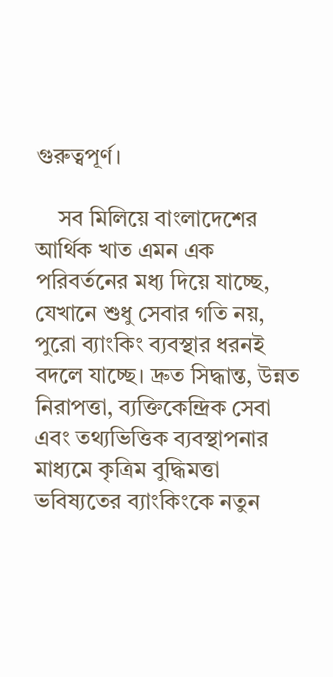গুরুত্বপূর্ণ।

    সব মিলিয়ে বাংলাদেশের আর্থিক খাত এমন এক পরিবর্তনের মধ্য দিয়ে যাচ্ছে, যেখানে শুধু সেবার গতি নয়, পুরো ব্যাংকিং ব্যবস্থার ধরনই বদলে যাচ্ছে। দ্রুত সিদ্ধান্ত, উন্নত নিরাপত্তা, ব্যক্তিকেন্দ্রিক সেবা এবং তথ্যভিত্তিক ব্যবস্থাপনার মাধ্যমে কৃত্রিম বুদ্ধিমত্তা ভবিষ্যতের ব্যাংকিংকে নতুন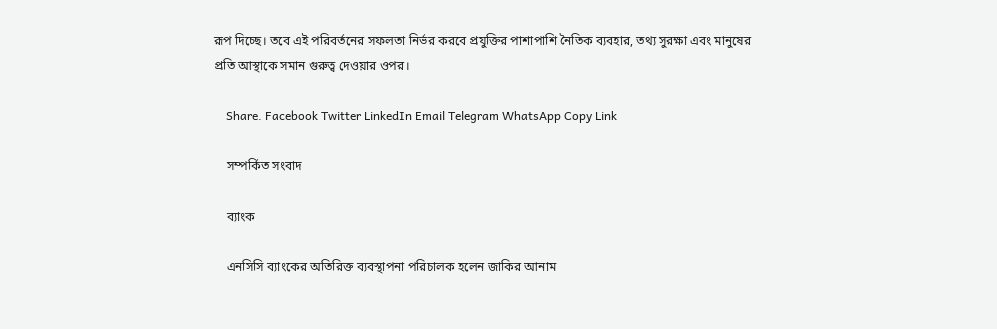রূপ দিচ্ছে। তবে এই পরিবর্তনের সফলতা নির্ভর করবে প্রযুক্তির পাশাপাশি নৈতিক ব্যবহার, তথ্য সুরক্ষা এবং মানুষের প্রতি আস্থাকে সমান গুরুত্ব দেওয়ার ওপর।

    Share. Facebook Twitter LinkedIn Email Telegram WhatsApp Copy Link

    সম্পর্কিত সংবাদ

    ব্যাংক

    এনসিসি ব্যাংকের অতিরিক্ত ব্যবস্থাপনা পরিচালক হলেন জাকির আনাম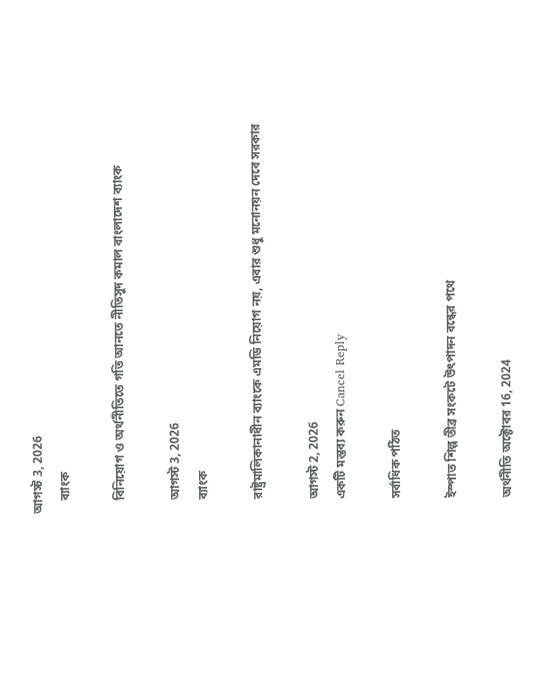আগস্ট 3, 2026
    ব্যাংক

    বিনিয়োগ ও অর্থনীতিতে গতি আনতে নীতিসুদ কমাল বাংলাদেশ ব্যাংক

    আগস্ট 3, 2026
    ব্যাংক

    রাষ্ট্রমালিকানাধীন ব্যাংকে এমডি নিয়োগ নয়, এবার শুধু মনোনয়ন দেবে সরকার

    আগস্ট 2, 2026
    একটি মন্তব্য করুন Cancel Reply

    সর্বাধিক পঠিত

    ইস্পাত শিল্প তীব্র সংকটে উৎপাদন বন্ধের পথে

    অর্থনীতি অক্টোবর 16, 2024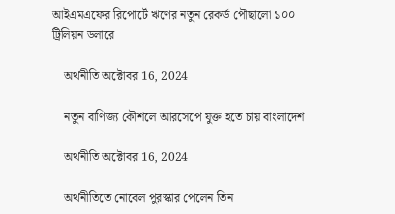আইএমএফের রিপোর্টে ঋণের নতুন রেকর্ড পৌছালো ১০০ ট্রিলিয়ন ডলারে

    অর্থনীতি অক্টোবর 16, 2024

    নতুন বাণিজ্য কৌশলে আরসেপে যুক্ত হতে চায় বাংলাদেশ

    অর্থনীতি অক্টোবর 16, 2024

    অর্থনীতিতে নোবেল পুরস্কার পেলেন তিন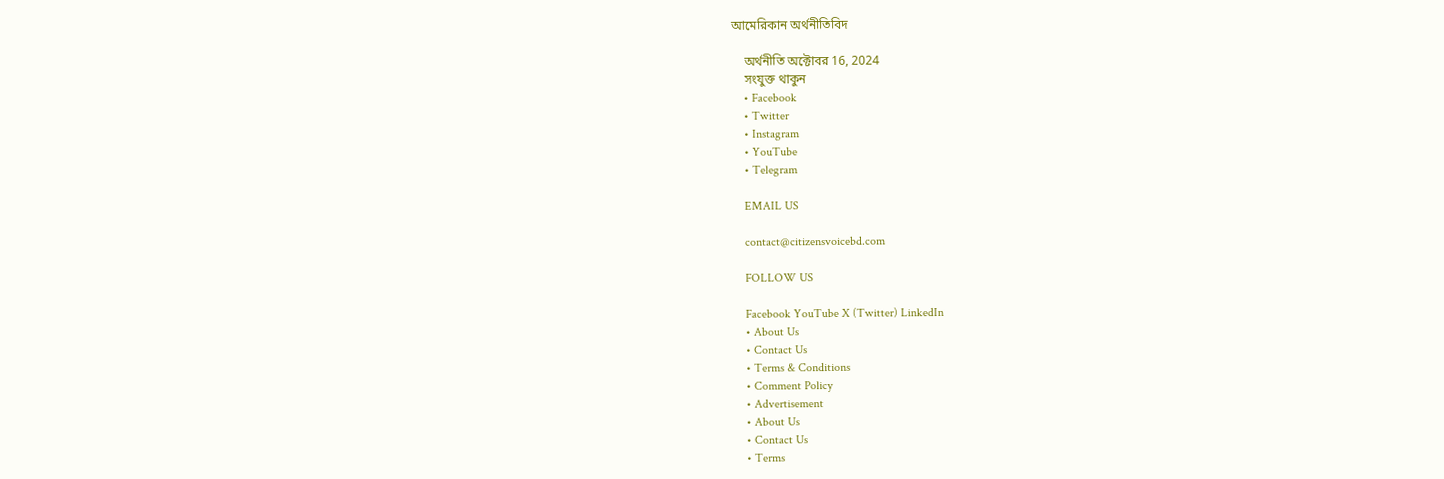আমেরিকান অর্থনীতিবিদ

    অর্থনীতি অক্টোবর 16, 2024
    সংযুক্ত থাকুন
    • Facebook
    • Twitter
    • Instagram
    • YouTube
    • Telegram

    EMAIL US

    contact@citizensvoicebd.com

    FOLLOW US

    Facebook YouTube X (Twitter) LinkedIn
    • About Us
    • Contact Us
    • Terms & Conditions
    • Comment Policy
    • Advertisement
    • About Us
    • Contact Us
    • Terms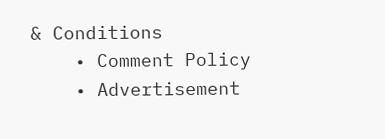& Conditions
    • Comment Policy
    • Advertisement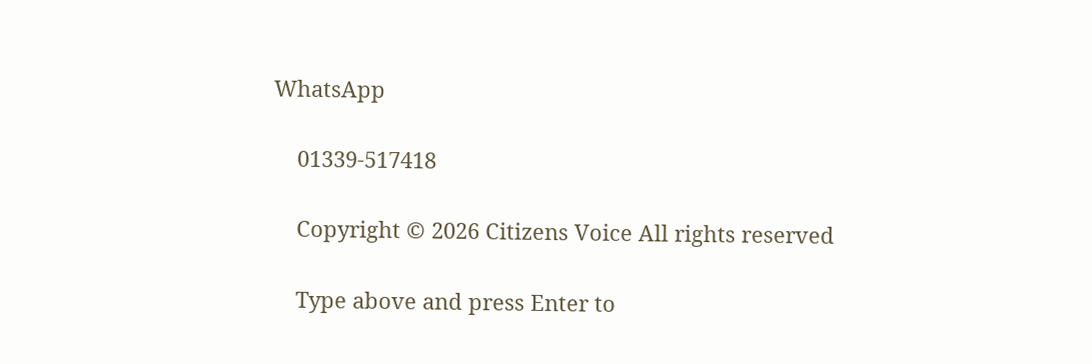WhatsApp

    01339-517418

    Copyright © 2026 Citizens Voice All rights reserved

    Type above and press Enter to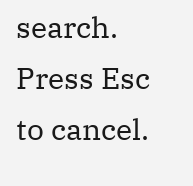search. Press Esc to cancel.